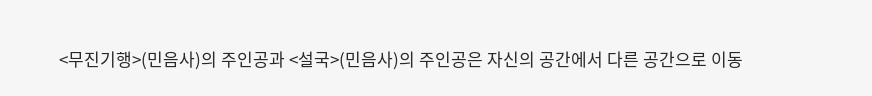<무진기행>(민음사)의 주인공과 <설국>(민음사)의 주인공은 자신의 공간에서 다른 공간으로 이동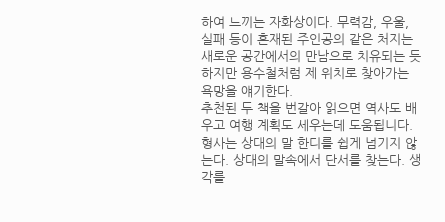하여 느끼는 자화상이다. 무력감, 우울, 실패 등이 혼재된 주인공의 같은 처지는 새로운 공간에서의 만남으로 치유되는 듯하지만 용수철처럼 제 위치로 찾아가는 욕망을 얘기한다.
추천된 두 책을 번갈아 읽으면 역사도 배우고 여행 계획도 세우는데 도움됩니다.
형사는 상대의 말 한디를 쉽게 넘기지 않는다. 상대의 말속에서 단서를 찾는다. 생각를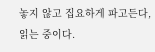놓지 않고 집요하게 파고든다, 읽는 중이다.